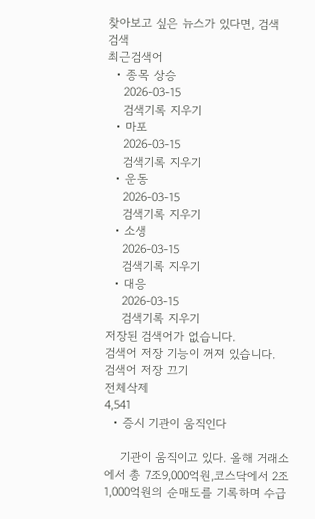찾아보고 싶은 뉴스가 있다면, 검색
검색
최근검색어
  • 종목 상승
    2026-03-15
    검색기록 지우기
  • 마포
    2026-03-15
    검색기록 지우기
  • 운동
    2026-03-15
    검색기록 지우기
  • 소생
    2026-03-15
    검색기록 지우기
  • 대응
    2026-03-15
    검색기록 지우기
저장된 검색어가 없습니다.
검색어 저장 기능이 꺼져 있습니다.
검색어 저장 끄기
전체삭제
4,541
  • 증시 기관이 움직인다

    기관이 움직이고 있다. 올해 거래소에서 총 7조9,000억원,코스닥에서 2조1,000억원의 순매도를 기록하며 수급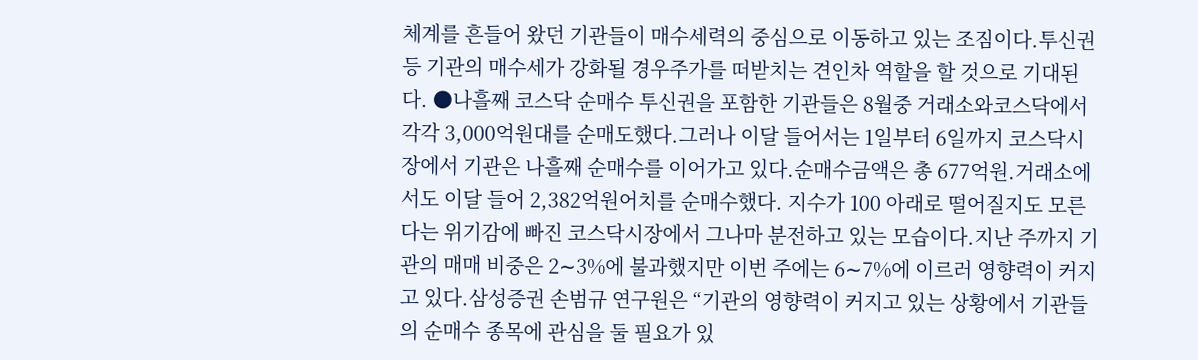체계를 흔들어 왔던 기관들이 매수세력의 중심으로 이동하고 있는 조짐이다.투신권 등 기관의 매수세가 강화될 경우주가를 떠받치는 견인차 역할을 할 것으로 기대된다. ●나흘째 코스닥 순매수 투신권을 포함한 기관들은 8월중 거래소와코스닥에서 각각 3,000억원대를 순매도했다.그러나 이달 들어서는 1일부터 6일까지 코스닥시장에서 기관은 나흘째 순매수를 이어가고 있다.순매수금액은 총 677억원.거래소에서도 이달 들어 2,382억원어치를 순매수했다. 지수가 100 아래로 떨어질지도 모른다는 위기감에 빠진 코스닥시장에서 그나마 분전하고 있는 모습이다.지난 주까지 기관의 매매 비중은 2∼3%에 불과했지만 이번 주에는 6∼7%에 이르러 영향력이 커지고 있다.삼성증권 손범규 연구원은 “기관의 영향력이 커지고 있는 상황에서 기관들의 순매수 종목에 관심을 둘 필요가 있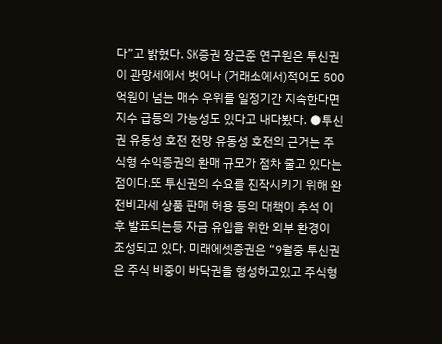다”고 밝혔다. SK증권 장근준 연구원은 투신권이 관망세에서 벗어나 (거래소에서)적어도 500억원이 넘는 매수 우위를 일정기간 지속한다면 지수 급등의 가능성도 있다고 내다봤다. ●투신권 유동성 호전 전망 유동성 호전의 근거는 주식형 수익증권의 환매 규모가 점차 줄고 있다는 점이다.또 투신권의 수요를 진작시키기 위해 완전비과세 상품 판매 허용 등의 대책이 추석 이후 발표되는등 자금 유입을 위한 외부 환경이 조성되고 있다. 미래에셋증권은 “9월중 투신권은 주식 비중이 바닥권을 형성하고있고 주식형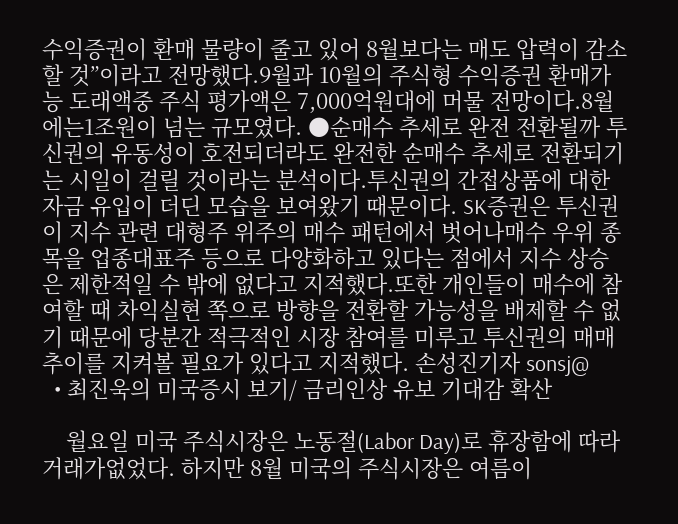수익증권이 환매 물량이 줄고 있어 8월보다는 매도 압력이 감소할 것”이라고 전망했다.9월과 10월의 주식형 수익증권 환매가능 도래액중 주식 평가액은 7,000억원대에 머물 전망이다.8월에는1조원이 넘는 규모였다. ●순매수 추세로 완전 전환될까 투신권의 유동성이 호전되더라도 완전한 순매수 추세로 전환되기는 시일이 걸릴 것이라는 분석이다.투신권의 간접상품에 대한 자금 유입이 더딘 모습을 보여왔기 때문이다. SK증권은 투신권이 지수 관련 대형주 위주의 매수 패턴에서 벗어나매수 우위 종목을 업종대표주 등으로 다양화하고 있다는 점에서 지수 상승은 제한적일 수 밖에 없다고 지적했다.또한 개인들이 매수에 참여할 때 차익실현 쪽으로 방향을 전환할 가능성을 배제할 수 없기 때문에 당분간 적극적인 시장 참여를 미루고 투신권의 매매추이를 지켜볼 필요가 있다고 지적했다. 손성진기자 sonsj@
  • 최진욱의 미국증시 보기/ 금리인상 유보 기대감 확산

    월요일 미국 주식시장은 노동절(Labor Day)로 휴장함에 따라 거래가없었다. 하지만 8월 미국의 주식시장은 여름이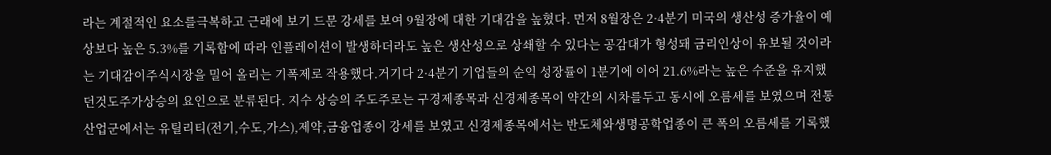라는 계절적인 요소를극복하고 근래에 보기 드문 강세를 보여 9월장에 대한 기대감을 높혔다. 먼저 8월장은 2·4분기 미국의 생산성 증가율이 예상보다 높은 5.3%를 기록함에 따라 인플레이션이 발생하더라도 높은 생산성으로 상쇄할 수 있다는 공감대가 형성돼 금리인상이 유보될 것이라는 기대감이주식시장을 밀어 올리는 기폭제로 작용했다.거기다 2·4분기 기업들의 순익 성장률이 1분기에 이어 21.6%라는 높은 수준을 유지했던것도주가상승의 요인으로 분류된다. 지수 상승의 주도주로는 구경제종목과 신경제종목이 약간의 시차를두고 동시에 오름세를 보였으며 전통산업군에서는 유틸리티(전기,수도,가스),제약,금융업종이 강세를 보였고 신경제종목에서는 반도체와생명공학업종이 큰 폭의 오름세를 기록했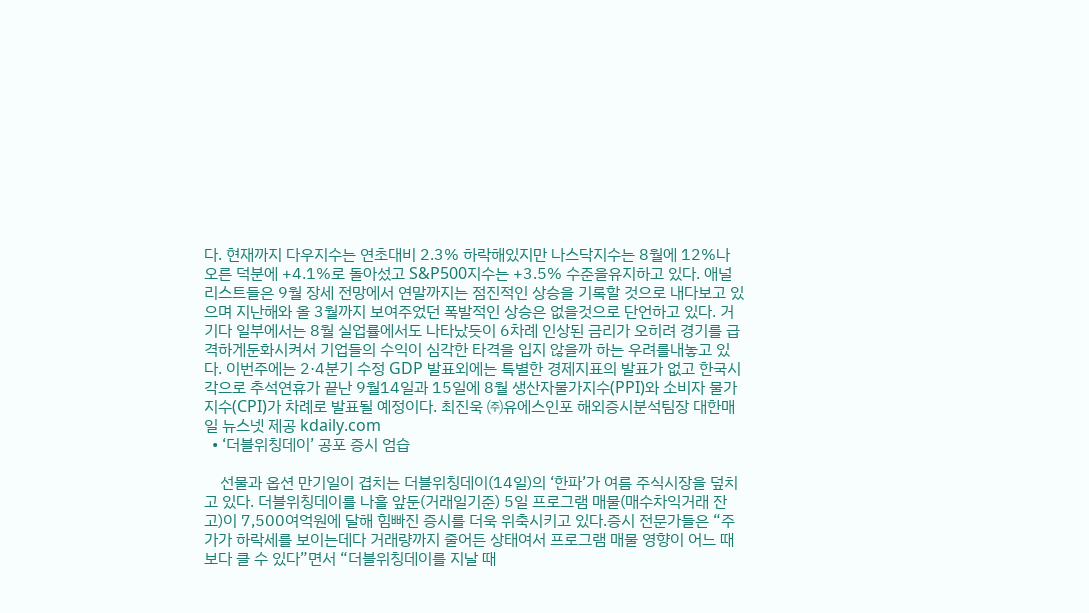다. 현재까지 다우지수는 연초대비 2.3% 하락해있지만 나스닥지수는 8월에 12%나 오른 덕분에 +4.1%로 돌아섰고 S&P500지수는 +3.5% 수준을유지하고 있다. 애널리스트들은 9월 장세 전망에서 연말까지는 점진적인 상승을 기록할 것으로 내다보고 있으며 지난해와 올 3월까지 보여주었던 폭발적인 상승은 없을것으로 단언하고 있다. 거기다 일부에서는 8월 실업률에서도 나타났듯이 6차례 인상된 금리가 오히려 경기를 급격하게둔화시켜서 기업들의 수익이 심각한 타격을 입지 않을까 하는 우려를내놓고 있다. 이번주에는 2·4분기 수정 GDP 발표외에는 특별한 경제지표의 발표가 없고 한국시각으로 추석연휴가 끝난 9월14일과 15일에 8월 생산자물가지수(PPI)와 소비자 물가지수(CPI)가 차례로 발표될 예정이다. 최진욱 ㈜유에스인포 해외증시분석팀장 대한매일 뉴스넷 제공 kdaily.com
  • ‘더블위칭데이’ 공포 증시 엄습

    선물과 옵션 만기일이 겹치는 더블위칭데이(14일)의 ‘한파’가 여름 주식시장을 덮치고 있다. 더블위칭데이를 나흘 앞둔(거래일기준) 5일 프로그램 매물(매수차익거래 잔고)이 7,500여억원에 달해 힘빠진 증시를 더욱 위축시키고 있다.증시 전문가들은 “주가가 하락세를 보이는데다 거래량까지 줄어든 상태여서 프로그램 매물 영향이 어느 때보다 클 수 있다”면서 “더블위칭데이를 지날 때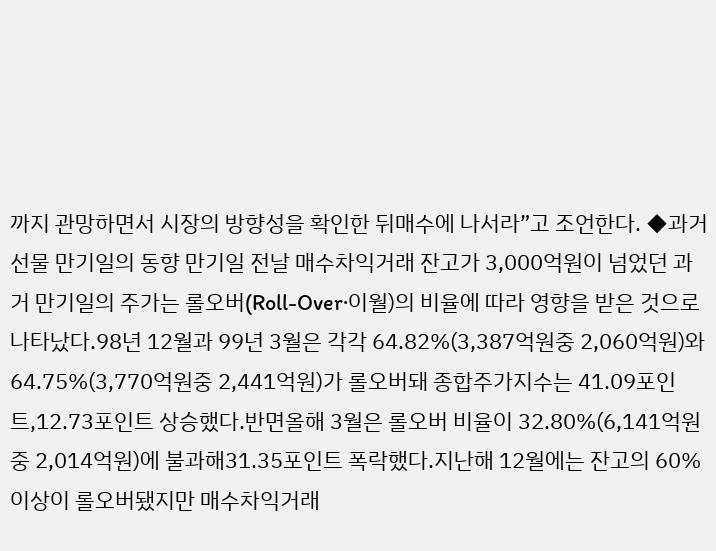까지 관망하면서 시장의 방향성을 확인한 뒤매수에 나서라”고 조언한다. ◆과거 선물 만기일의 동향 만기일 전날 매수차익거래 잔고가 3,000억원이 넘었던 과거 만기일의 주가는 롤오버(Roll-Over·이월)의 비율에 따라 영향을 받은 것으로 나타났다.98년 12월과 99년 3월은 각각 64.82%(3,387억원중 2,060억원)와 64.75%(3,770억원중 2,441억원)가 롤오버돼 종합주가지수는 41.09포인트,12.73포인트 상승했다.반면올해 3월은 롤오버 비율이 32.80%(6,141억원중 2,014억원)에 불과해31.35포인트 폭락했다.지난해 12월에는 잔고의 60%이상이 롤오버됐지만 매수차익거래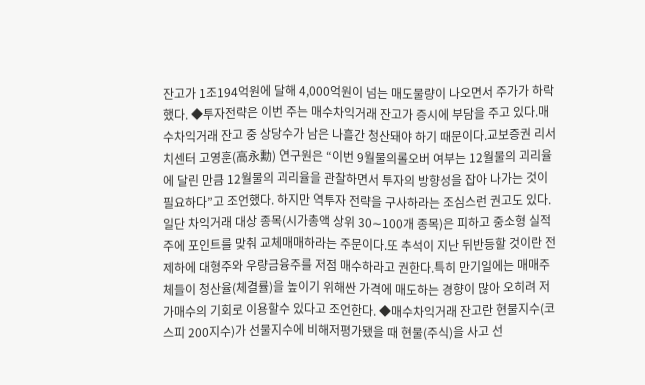잔고가 1조194억원에 달해 4,000억원이 넘는 매도물량이 나오면서 주가가 하락했다. ◆투자전략은 이번 주는 매수차익거래 잔고가 증시에 부담을 주고 있다.매수차익거래 잔고 중 상당수가 남은 나흘간 청산돼야 하기 때문이다.교보증권 리서치센터 고영훈(高永勳) 연구원은 “이번 9월물의롤오버 여부는 12월물의 괴리율에 달린 만큼 12월물의 괴리율을 관찰하면서 투자의 방향성을 잡아 나가는 것이 필요하다”고 조언했다. 하지만 역투자 전략을 구사하라는 조심스런 권고도 있다.일단 차익거래 대상 종목(시가총액 상위 30∼100개 종목)은 피하고 중소형 실적주에 포인트를 맞춰 교체매매하라는 주문이다.또 추석이 지난 뒤반등할 것이란 전제하에 대형주와 우량금융주를 저점 매수하라고 권한다.특히 만기일에는 매매주체들이 청산율(체결률)을 높이기 위해싼 가격에 매도하는 경향이 많아 오히려 저가매수의 기회로 이용할수 있다고 조언한다. ◆매수차익거래 잔고란 현물지수(코스피 200지수)가 선물지수에 비해저평가됐을 때 현물(주식)을 사고 선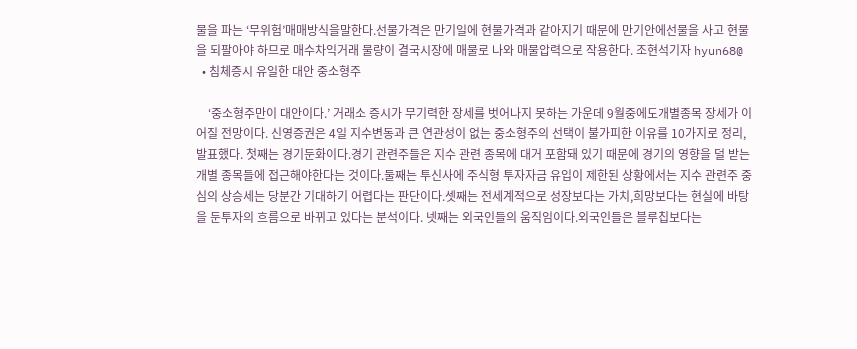물을 파는 ‘무위험’매매방식을말한다.선물가격은 만기일에 현물가격과 같아지기 때문에 만기안에선물을 사고 현물을 되팔아야 하므로 매수차익거래 물량이 결국시장에 매물로 나와 매물압력으로 작용한다. 조현석기자 hyun68@
  • 침체증시 유일한 대안 중소형주

    ‘중소형주만이 대안이다.’ 거래소 증시가 무기력한 장세를 벗어나지 못하는 가운데 9월중에도개별종목 장세가 이어질 전망이다. 신영증권은 4일 지수변동과 큰 연관성이 없는 중소형주의 선택이 불가피한 이유를 10가지로 정리,발표했다. 첫째는 경기둔화이다.경기 관련주들은 지수 관련 종목에 대거 포함돼 있기 때문에 경기의 영향을 덜 받는 개별 종목들에 접근해야한다는 것이다.둘째는 투신사에 주식형 투자자금 유입이 제한된 상황에서는 지수 관련주 중심의 상승세는 당분간 기대하기 어렵다는 판단이다.셋째는 전세계적으로 성장보다는 가치,희망보다는 현실에 바탕을 둔투자의 흐름으로 바뀌고 있다는 분석이다. 넷째는 외국인들의 움직임이다.외국인들은 블루칩보다는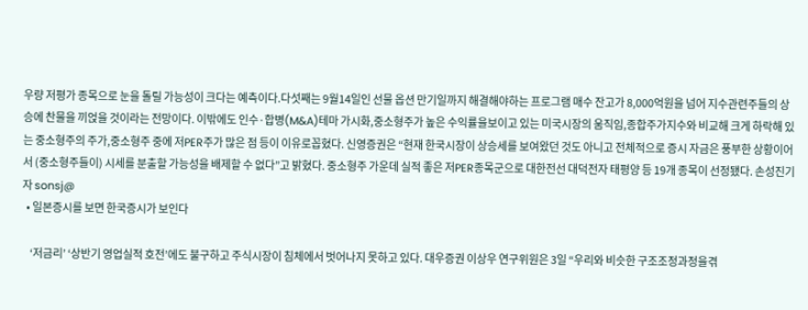우량 저평가 종목으로 눈을 돌릴 가능성이 크다는 예측이다.다섯째는 9월14일인 선물 옵션 만기일까지 해결해야하는 프로그램 매수 잔고가 8,000억원을 넘어 지수관련주들의 상승에 찬물을 끼얹을 것이라는 전망이다. 이밖에도 인수·합병(M&A)테마 가시화,중소형주가 높은 수익률을보이고 있는 미국시장의 움직임,종합주가지수와 비교해 크게 하락해 있는 중소형주의 주가,중소형주 중에 저PER주가 많은 점 등이 이유로꼽혔다. 신영증권은 “현재 한국시장이 상승세를 보여왔던 것도 아니고 전체적으로 증시 자금은 풍부한 상황이어서 (중소형주들이) 시세를 분출할 가능성을 배제할 수 없다”고 밝혔다. 중소형주 가운데 실적 좋은 저PER종목군으로 대한전선 대덕전자 태평양 등 19개 종목이 선정됐다. 손성진기자 sonsj@
  • 일본증시를 보면 한국증시가 보인다

    ‘저금리’ ‘상반기 영업실적 호전’에도 불구하고 주식시장이 침체에서 벗어나지 못하고 있다. 대우증권 이상우 연구위원은 3일 “우리와 비슷한 구조조정과정을겪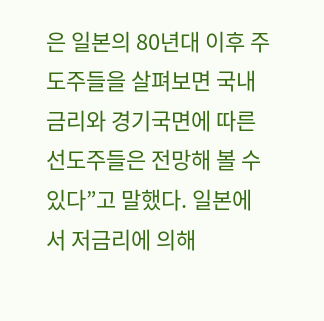은 일본의 80년대 이후 주도주들을 살펴보면 국내 금리와 경기국면에 따른 선도주들은 전망해 볼 수 있다”고 말했다. 일본에서 저금리에 의해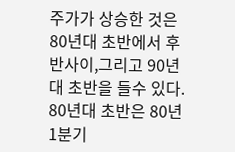주가가 상승한 것은 80년대 초반에서 후반사이,그리고 90년대 초반을 들수 있다. 80년대 초반은 80년 1분기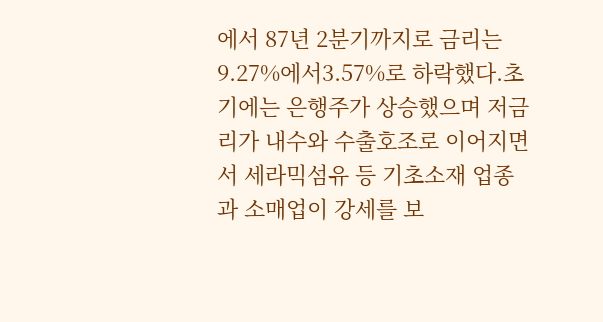에서 87년 2분기까지로 금리는 9.27%에서3.57%로 하락했다.초기에는 은행주가 상승했으며 저금리가 내수와 수출호조로 이어지면서 세라믹섬유 등 기초소재 업종과 소매업이 강세를 보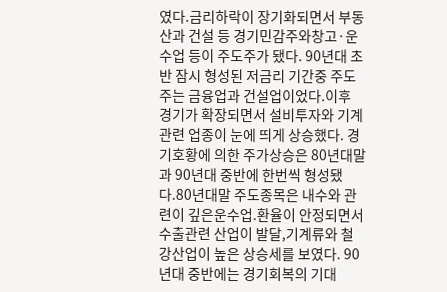였다.금리하락이 장기화되면서 부동산과 건설 등 경기민감주와창고·운수업 등이 주도주가 됐다. 90년대 초반 잠시 형성된 저금리 기간중 주도주는 금융업과 건설업이었다.이후 경기가 확장되면서 설비투자와 기계관련 업종이 눈에 띄게 상승했다. 경기호황에 의한 주가상승은 80년대말과 90년대 중반에 한번씩 형성됐다.80년대말 주도종목은 내수와 관련이 깊은운수업.환율이 안정되면서 수출관련 산업이 발달,기계류와 철강산업이 높은 상승세를 보였다. 90년대 중반에는 경기회복의 기대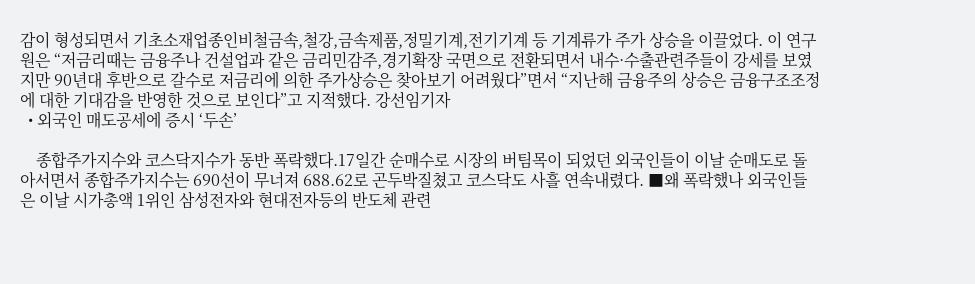감이 형성되면서 기초소재업종인비철금속,철강,금속제품,정밀기계,전기기계 등 기계류가 주가 상승을 이끌었다. 이 연구원은 “저금리때는 금융주나 건설업과 같은 금리민감주,경기확장 국면으로 전환되면서 내수·수출관련주들이 강세를 보였지만 90년대 후반으로 갈수로 저금리에 의한 주가상승은 찾아보기 어려웠다”면서 “지난해 금융주의 상승은 금융구조조정에 대한 기대감을 반영한 것으로 보인다”고 지적했다. 강선임기자
  • 외국인 매도공세에 증시 ‘두손’

    종합주가지수와 코스닥지수가 동반 폭락했다.17일간 순매수로 시장의 버팀목이 되었던 외국인들이 이날 순매도로 돌아서면서 종합주가지수는 690선이 무너져 688.62로 곤두박질쳤고 코스닥도 사흘 연속내렸다. ■왜 폭락했나 외국인들은 이날 시가총액 1위인 삼성전자와 현대전자등의 반도체 관련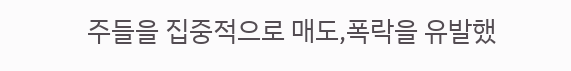주들을 집중적으로 매도,폭락을 유발했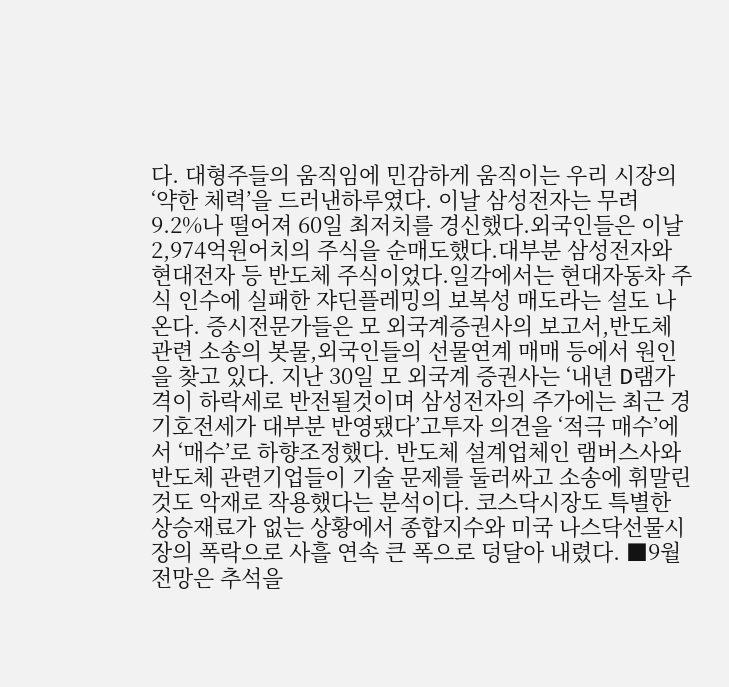다. 대형주들의 움직임에 민감하게 움직이는 우리 시장의 ‘약한 체력’을 드러낸하루였다. 이날 삼성전자는 무려 9.2%나 떨어져 60일 최저치를 경신했다.외국인들은 이날 2,974억원어치의 주식을 순매도했다.대부분 삼성전자와 현대전자 등 반도체 주식이었다.일각에서는 현대자동차 주식 인수에 실패한 쟈딘플레밍의 보복성 매도라는 설도 나온다. 증시전문가들은 모 외국계증권사의 보고서,반도체 관련 소송의 봇물,외국인들의 선물연계 매매 등에서 원인을 찾고 있다. 지난 30일 모 외국계 증권사는 ‘내년 D램가격이 하락세로 반전될것이며 삼성전자의 주가에는 최근 경기호전세가 대부분 반영됐다’고투자 의견을 ‘적극 매수’에서 ‘매수’로 하향조정했다. 반도체 설계업체인 램버스사와 반도체 관련기업들이 기술 문제를 둘러싸고 소송에 휘말린 것도 악재로 작용했다는 분석이다. 코스닥시장도 특별한 상승재료가 없는 상황에서 종합지수와 미국 나스닥선물시장의 폭락으로 사흘 연속 큰 폭으로 덩달아 내렸다. ■9월 전망은 추석을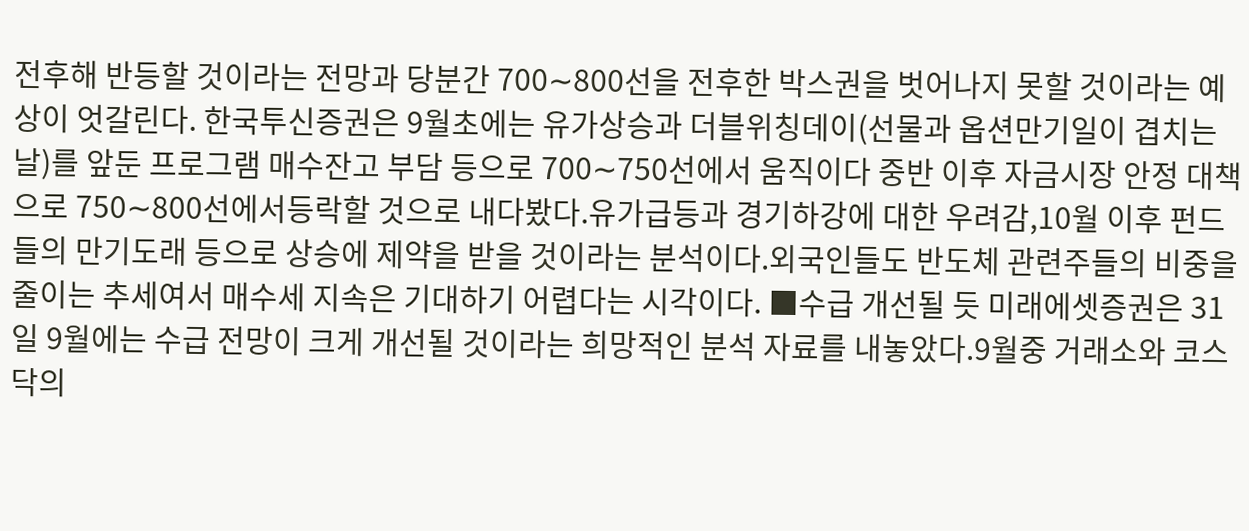전후해 반등할 것이라는 전망과 당분간 700∼800선을 전후한 박스권을 벗어나지 못할 것이라는 예상이 엇갈린다. 한국투신증권은 9월초에는 유가상승과 더블위칭데이(선물과 옵션만기일이 겹치는 날)를 앞둔 프로그램 매수잔고 부담 등으로 700∼750선에서 움직이다 중반 이후 자금시장 안정 대책으로 750∼800선에서등락할 것으로 내다봤다.유가급등과 경기하강에 대한 우려감,10월 이후 펀드들의 만기도래 등으로 상승에 제약을 받을 것이라는 분석이다.외국인들도 반도체 관련주들의 비중을 줄이는 추세여서 매수세 지속은 기대하기 어렵다는 시각이다. ■수급 개선될 듯 미래에셋증권은 31일 9월에는 수급 전망이 크게 개선될 것이라는 희망적인 분석 자료를 내놓았다.9월중 거래소와 코스닥의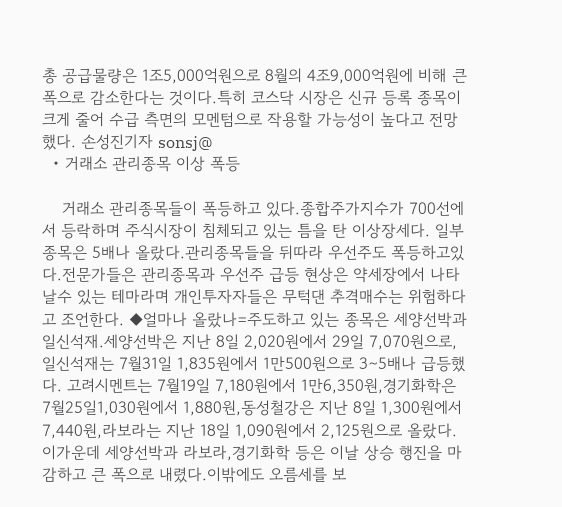총 공급물량은 1조5,000억원으로 8월의 4조9,000억원에 비해 큰폭으로 감소한다는 것이다.특히 코스닥 시장은 신규 등록 종목이 크게 줄어 수급 측면의 모멘텀으로 작용할 가능성이 높다고 전망했다. 손성진기자 sonsj@
  • 거래소 관리종목 이상 폭등

    거래소 관리종목들이 폭등하고 있다.종합주가지수가 700선에서 등락하며 주식시장이 침체되고 있는 틈을 탄 이상장세다. 일부 종목은 5배나 올랐다.관리종목들을 뒤따라 우선주도 폭등하고있다.전문가들은 관리종목과 우선주 급등 현상은 약세장에서 나타날수 있는 테마라며 개인투자자들은 무턱댄 추격매수는 위험하다고 조언한다. ◆얼마나 올랐나=주도하고 있는 종목은 세양선박과 일신석재.세양선박은 지난 8일 2,020원에서 29일 7,070원으로,일신석재는 7월31일 1,835원에서 1만500원으로 3∼5배나 급등했다. 고려시멘트는 7월19일 7,180원에서 1만6,350원,경기화학은 7월25일1,030원에서 1,880원,동성철강은 지난 8일 1,300원에서 7,440원,라보라는 지난 18일 1,090원에서 2,125원으로 올랐다.이가운데 세양선박과 라보라,경기화학 등은 이날 상승 행진을 마감하고 큰 폭으로 내렸다.이밖에도 오름세를 보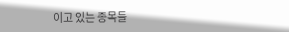이고 있는 종목들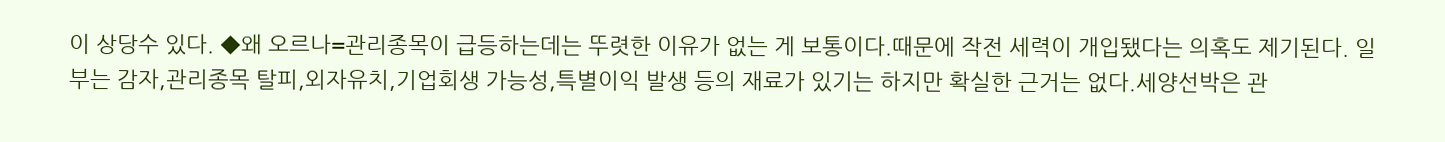이 상당수 있다. ◆왜 오르나=관리종목이 급등하는데는 뚜렷한 이유가 없는 게 보통이다.때문에 작전 세력이 개입됐다는 의혹도 제기된다. 일부는 감자,관리종목 탈피,외자유치,기업회생 가능성,특별이익 발생 등의 재료가 있기는 하지만 확실한 근거는 없다.세양선박은 관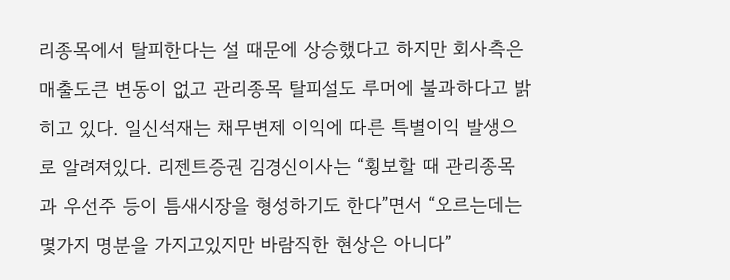리종목에서 탈피한다는 설 때문에 상승했다고 하지만 회사측은 매출도큰 변동이 없고 관리종목 탈피설도 루머에 불과하다고 밝히고 있다. 일신석재는 채무변제 이익에 따른 특별이익 발생으로 알려져있다. 리젠트증권 김경신이사는 “횡보할 때 관리종목과 우선주 등이 틈새시장을 형성하기도 한다”면서 “오르는데는 몇가지 명분을 가지고있지만 바람직한 현상은 아니다”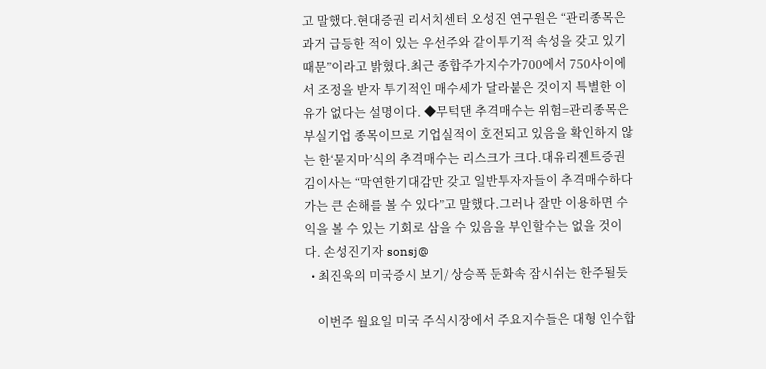고 말했다.현대증권 리서치센터 오성진 연구원은 “관리종목은 과거 급등한 적이 있는 우선주와 같이투기적 속성을 갖고 있기 때문”이라고 밝혔다.최근 종합주가지수가700에서 750사이에서 조정을 받자 투기적인 매수세가 달라붙은 것이지 특별한 이유가 없다는 설명이다. ◆무턱댄 추격매수는 위험=관리종목은 부실기업 종목이므로 기업실적이 호전되고 있음을 확인하지 않는 한‘묻지마’식의 추격매수는 리스크가 크다.대유리젠트증권 김이사는 “막연한기대감만 갖고 일반투자자들이 추격매수하다가는 큰 손해를 볼 수 있다”고 말했다.그러나 잘만 이용하면 수익을 볼 수 있는 기회로 삼을 수 있음을 부인할수는 없을 것이다. 손성진기자 sonsj@
  • 최진욱의 미국증시 보기/ 상승폭 둔화속 잠시쉬는 한주될듯

    이번주 월요일 미국 주식시장에서 주요지수들은 대형 인수합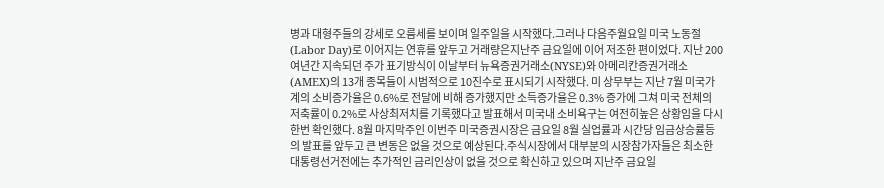병과 대형주들의 강세로 오름세를 보이며 일주일을 시작했다.그러나 다음주월요일 미국 노동절(Labor Day)로 이어지는 연휴를 앞두고 거래량은지난주 금요일에 이어 저조한 편이었다. 지난 200여년간 지속되던 주가 표기방식이 이날부터 뉴욕증권거래소(NYSE)와 아메리칸증권거래소(AMEX)의 13개 종목들이 시범적으로 10진수로 표시되기 시작했다. 미 상무부는 지난 7월 미국가계의 소비증가율은 0.6%로 전달에 비해 증가했지만 소득증가율은 0.3% 증가에 그쳐 미국 전체의 저축률이 0.2%로 사상최저치를 기록했다고 발표해서 미국내 소비욕구는 여전히높은 상황임을 다시 한번 확인했다. 8월 마지막주인 이번주 미국증권시장은 금요일 8월 실업률과 시간당 임금상승률등의 발표를 앞두고 큰 변동은 없을 것으로 예상된다.주식시장에서 대부분의 시장참가자들은 최소한 대통령선거전에는 추가적인 금리인상이 없을 것으로 확신하고 있으며 지난주 금요일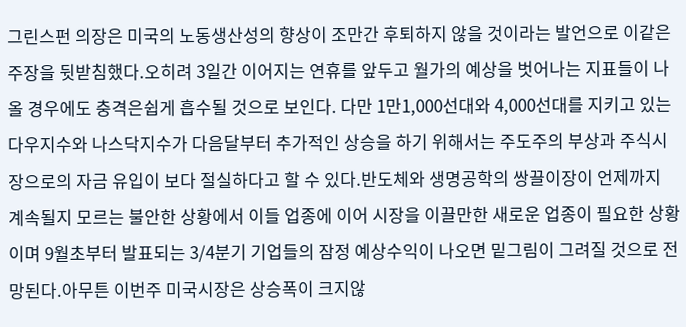그린스펀 의장은 미국의 노동생산성의 향상이 조만간 후퇴하지 않을 것이라는 발언으로 이같은 주장을 뒷받침했다.오히려 3일간 이어지는 연휴를 앞두고 월가의 예상을 벗어나는 지표들이 나올 경우에도 충격은쉽게 흡수될 것으로 보인다. 다만 1만1,000선대와 4,000선대를 지키고 있는 다우지수와 나스닥지수가 다음달부터 추가적인 상승을 하기 위해서는 주도주의 부상과 주식시장으로의 자금 유입이 보다 절실하다고 할 수 있다.반도체와 생명공학의 쌍끌이장이 언제까지 계속될지 모르는 불안한 상황에서 이들 업종에 이어 시장을 이끌만한 새로운 업종이 필요한 상황이며 9월초부터 발표되는 3/4분기 기업들의 잠정 예상수익이 나오면 밑그림이 그려질 것으로 전망된다.아무튼 이번주 미국시장은 상승폭이 크지않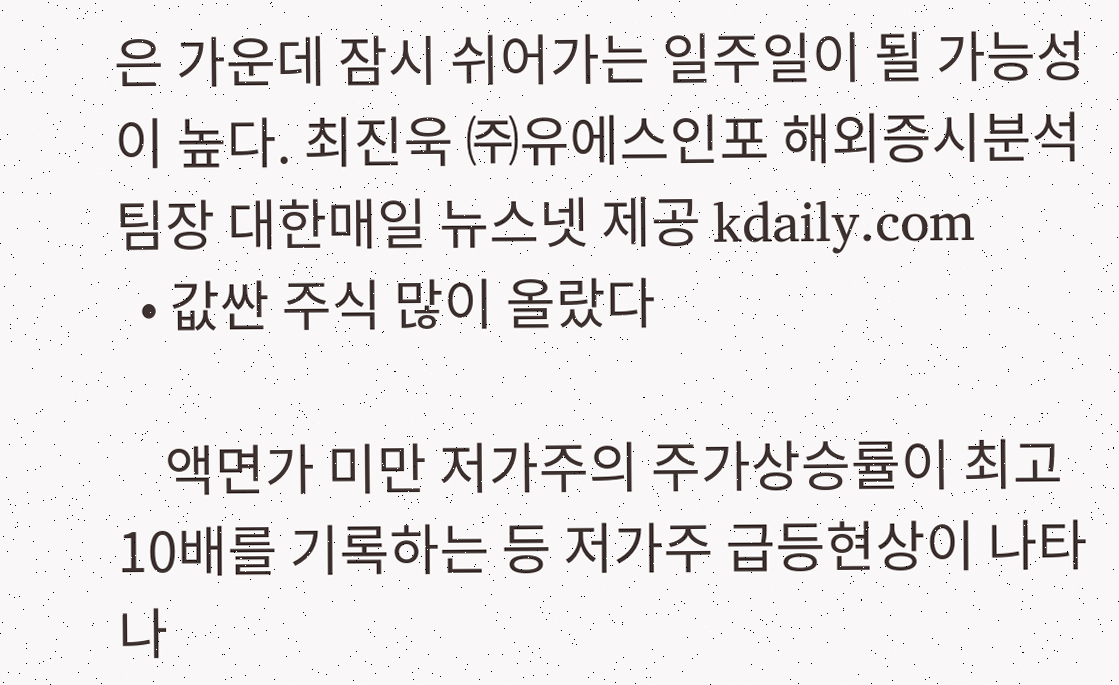은 가운데 잠시 쉬어가는 일주일이 될 가능성이 높다. 최진욱 ㈜유에스인포 해외증시분석팀장 대한매일 뉴스넷 제공 kdaily.com
  • 값싼 주식 많이 올랐다

    액면가 미만 저가주의 주가상승률이 최고 10배를 기록하는 등 저가주 급등현상이 나타나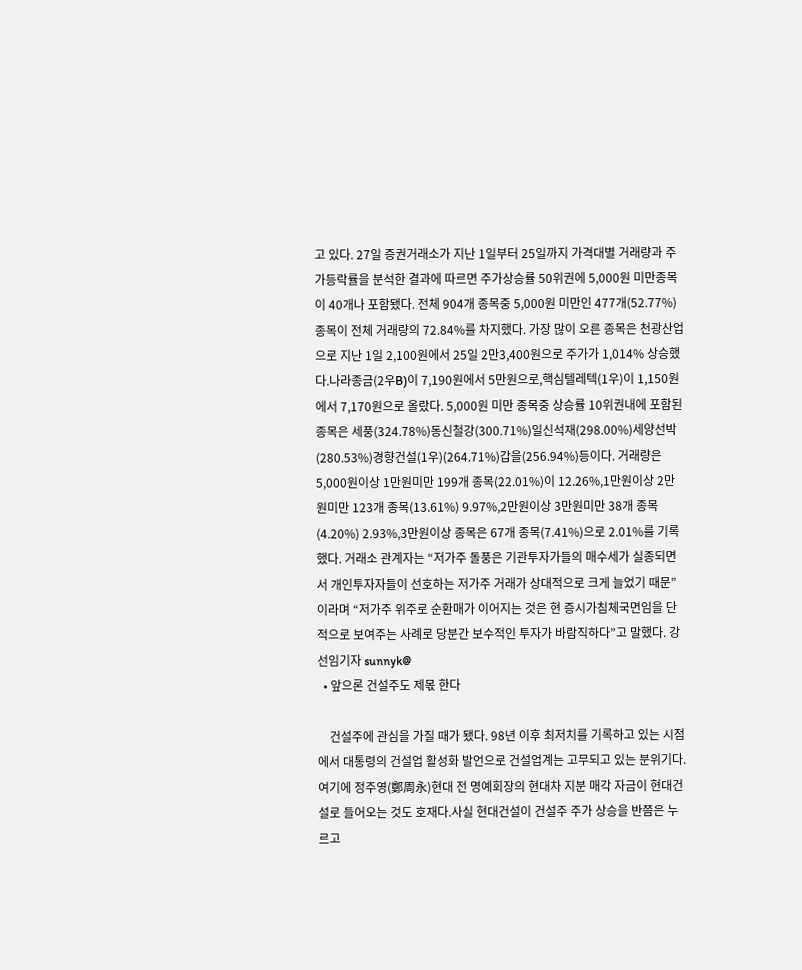고 있다. 27일 증권거래소가 지난 1일부터 25일까지 가격대별 거래량과 주가등락률을 분석한 결과에 따르면 주가상승률 50위권에 5,000원 미만종목이 40개나 포함됐다. 전체 904개 종목중 5,000원 미만인 477개(52.77%) 종목이 전체 거래량의 72.84%를 차지했다. 가장 많이 오른 종목은 천광산업으로 지난 1일 2,100원에서 25일 2만3,400원으로 주가가 1,014% 상승했다.나라종금(2우B)이 7,190원에서 5만원으로,핵심텔레텍(1우)이 1,150원에서 7,170원으로 올랐다. 5,000원 미만 종목중 상승률 10위권내에 포함된 종목은 세풍(324.78%)동신철강(300.71%)일신석재(298.00%)세양선박(280.53%)경향건설(1우)(264.71%)갑을(256.94%)등이다. 거래량은 5,000원이상 1만원미만 199개 종목(22.01%)이 12.26%,1만원이상 2만원미만 123개 종목(13.61%) 9.97%,2만원이상 3만원미만 38개 종목(4.20%) 2.93%,3만원이상 종목은 67개 종목(7.41%)으로 2.01%를 기록했다. 거래소 관계자는 “저가주 돌풍은 기관투자가들의 매수세가 실종되면서 개인투자자들이 선호하는 저가주 거래가 상대적으로 크게 늘었기 때문”이라며 “저가주 위주로 순환매가 이어지는 것은 현 증시가침체국면임을 단적으로 보여주는 사례로 당분간 보수적인 투자가 바람직하다”고 말했다. 강선임기자 sunnyk@
  • 앞으론 건설주도 제몫 한다

    건설주에 관심을 가질 때가 됐다. 98년 이후 최저치를 기록하고 있는 시점에서 대통령의 건설업 활성화 발언으로 건설업계는 고무되고 있는 분위기다.여기에 정주영(鄭周永)현대 전 명예회장의 현대차 지분 매각 자금이 현대건설로 들어오는 것도 호재다.사실 현대건설이 건설주 주가 상승을 반쯤은 누르고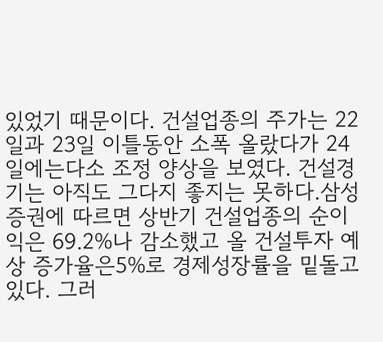있었기 때문이다. 건설업종의 주가는 22일과 23일 이틀동안 소폭 올랐다가 24일에는다소 조정 양상을 보였다. 건설경기는 아직도 그다지 좋지는 못하다.삼성증권에 따르면 상반기 건설업종의 순이익은 69.2%나 감소했고 올 건설투자 예상 증가율은5%로 경제성장률을 밑돌고 있다. 그러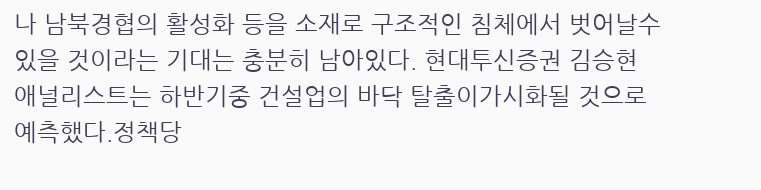나 남북경협의 활성화 등을 소재로 구조적인 침체에서 벗어날수 있을 것이라는 기대는 충분히 남아있다. 현대투신증권 김승현 애널리스트는 하반기중 건설업의 바닥 탈출이가시화될 것으로 예측했다.정책당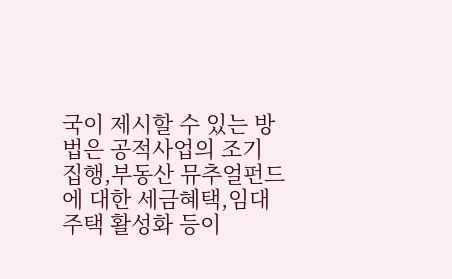국이 제시할 수 있는 방법은 공적사업의 조기 집행,부동산 뮤추얼펀드에 대한 세금혜택,임대주택 활성화 등이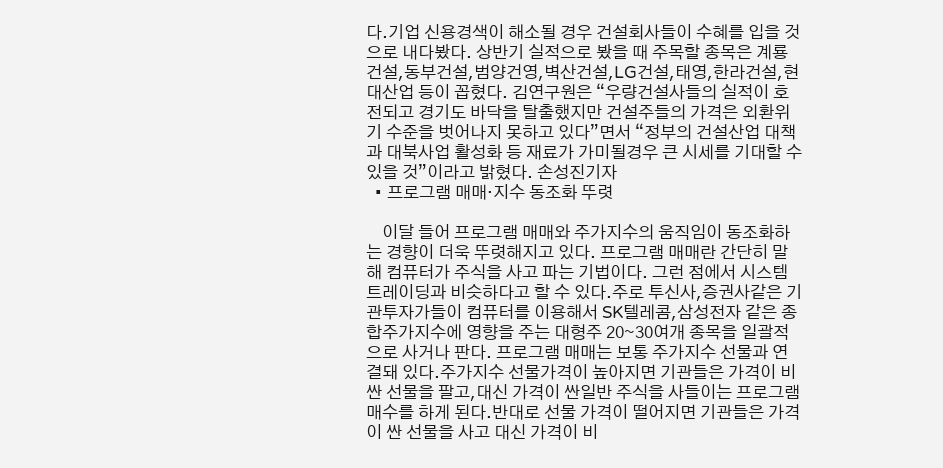다.기업 신용경색이 해소될 경우 건설회사들이 수혜를 입을 것으로 내다봤다. 상반기 실적으로 봤을 때 주목할 종목은 계룡건설,동부건설,범양건영,벽산건설,LG건설,태영,한라건설,현대산업 등이 꼽혔다. 김연구원은 “우량건설사들의 실적이 호전되고 경기도 바닥을 탈출했지만 건설주들의 가격은 외환위기 수준을 벗어나지 못하고 있다”면서 “정부의 건설산업 대책과 대북사업 활성화 등 재료가 가미될경우 큰 시세를 기대할 수 있을 것”이라고 밝혔다. 손성진기자
  • 프로그램 매매·지수 동조화 뚜렷

    이달 들어 프로그램 매매와 주가지수의 움직임이 동조화하는 경향이 더욱 뚜렷해지고 있다. 프로그램 매매란 간단히 말해 컴퓨터가 주식을 사고 파는 기법이다. 그런 점에서 시스템트레이딩과 비슷하다고 할 수 있다.주로 투신사,증권사같은 기관투자가들이 컴퓨터를 이용해서 SK텔레콤,삼성전자 같은 종합주가지수에 영향을 주는 대형주 20∼30여개 종목을 일괄적으로 사거나 판다. 프로그램 매매는 보통 주가지수 선물과 연결돼 있다.주가지수 선물가격이 높아지면 기관들은 가격이 비싼 선물을 팔고,대신 가격이 싼일반 주식을 사들이는 프로그램 매수를 하게 된다.반대로 선물 가격이 떨어지면 기관들은 가격이 싼 선물을 사고 대신 가격이 비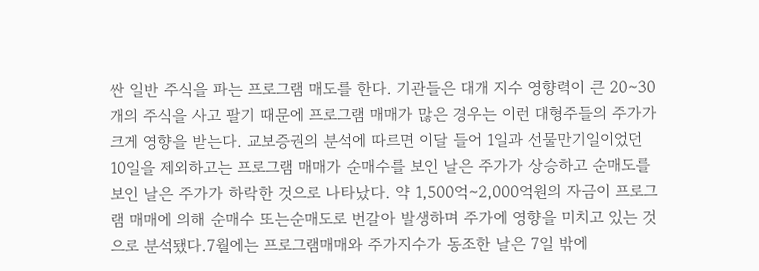싼 일반 주식을 파는 프로그램 매도를 한다. 기관들은 대개 지수 영향력이 큰 20∼30개의 주식을 사고 팔기 때문에 프로그램 매매가 많은 경우는 이런 대형주들의 주가가 크게 영향을 받는다. 교보증권의 분석에 따르면 이달 들어 1일과 선물만기일이었던 10일을 제외하고는 프로그램 매매가 순매수를 보인 날은 주가가 상승하고 순매도를 보인 날은 주가가 하락한 것으로 나타났다. 약 1,500억∼2,000억원의 자금이 프로그램 매매에 의해 순매수 또는순매도로 번갈아 발생하며 주가에 영향을 미치고 있는 것으로 분석됐다.7월에는 프로그램매매와 주가지수가 동조한 날은 7일 밖에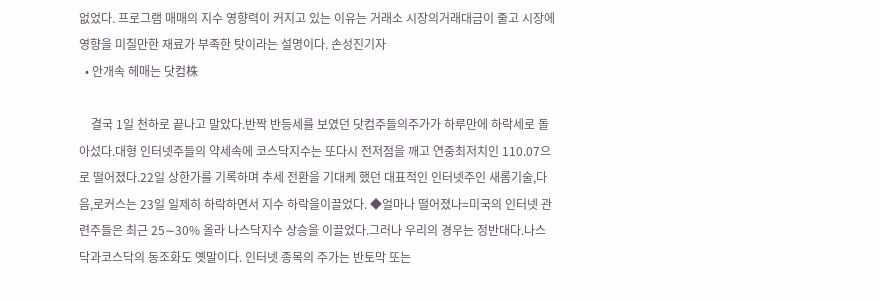없었다. 프로그램 매매의 지수 영향력이 커지고 있는 이유는 거래소 시장의거래대금이 줄고 시장에 영향을 미칠만한 재료가 부족한 탓이라는 설명이다. 손성진기자
  • 안개속 헤매는 닷컴株

    결국 1일 천하로 끝나고 말았다.반짝 반등세를 보였던 닷컴주들의주가가 하루만에 하락세로 돌아섰다.대형 인터넷주들의 약세속에 코스닥지수는 또다시 전저점을 깨고 연중최저치인 110.07으로 떨어졌다.22일 상한가를 기록하며 추세 전환을 기대케 했던 대표적인 인터넷주인 새롬기술,다음,로커스는 23일 일제히 하락하면서 지수 하락을이끌었다. ◆얼마나 떨어졌나=미국의 인터넷 관련주들은 최근 25∼30% 올라 나스닥지수 상승을 이끌었다.그러나 우리의 경우는 정반대다.나스닥과코스닥의 동조화도 옛말이다. 인터넷 종목의 주가는 반토막 또는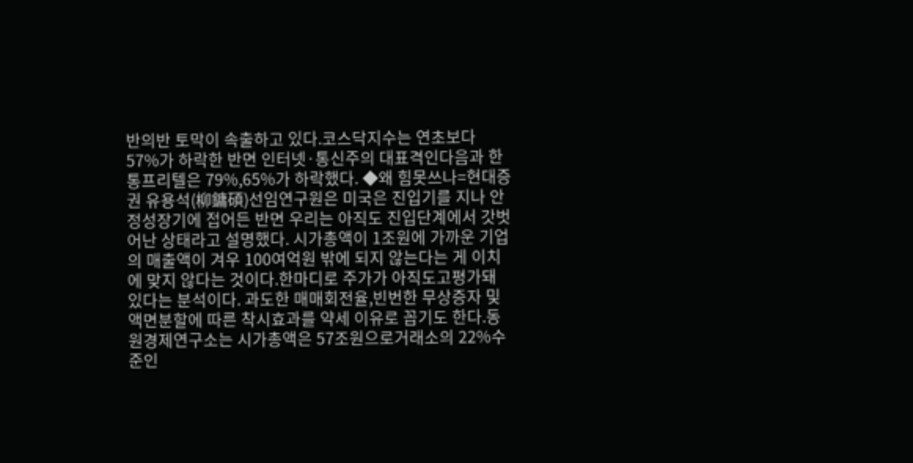반의반 토막이 속출하고 있다.코스닥지수는 연초보다 57%가 하락한 반면 인터넷·통신주의 대표격인다음과 한통프리텔은 79%,65%가 하락했다. ◆왜 힘못쓰나=현대증권 유용석(柳鏞碩)선임연구원은 미국은 진입기를 지나 안정성장기에 접어든 반면 우리는 아직도 진입단계에서 갓벗어난 상태라고 설명했다. 시가총액이 1조원에 가까운 기업의 매출액이 겨우 100여억원 밖에 되지 않는다는 게 이치에 맞지 않다는 것이다.한마디로 주가가 아직도고평가돼 있다는 분석이다. 과도한 매매회전율,빈번한 무상증자 및 액면분할에 따른 착시효과를 약세 이유로 꼽기도 한다.동원경제연구소는 시가총액은 57조원으로거래소의 22%수준인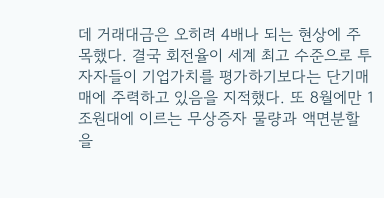데 거래대금은 오히려 4배나 되는 현상에 주목했다. 결국 회전율이 세계 최고 수준으로 투자자들이 기업가치를 평가하기보다는 단기매매에 주력하고 있음을 지적했다. 또 8월에만 1조원대에 이르는 무상증자 물량과 액면분할을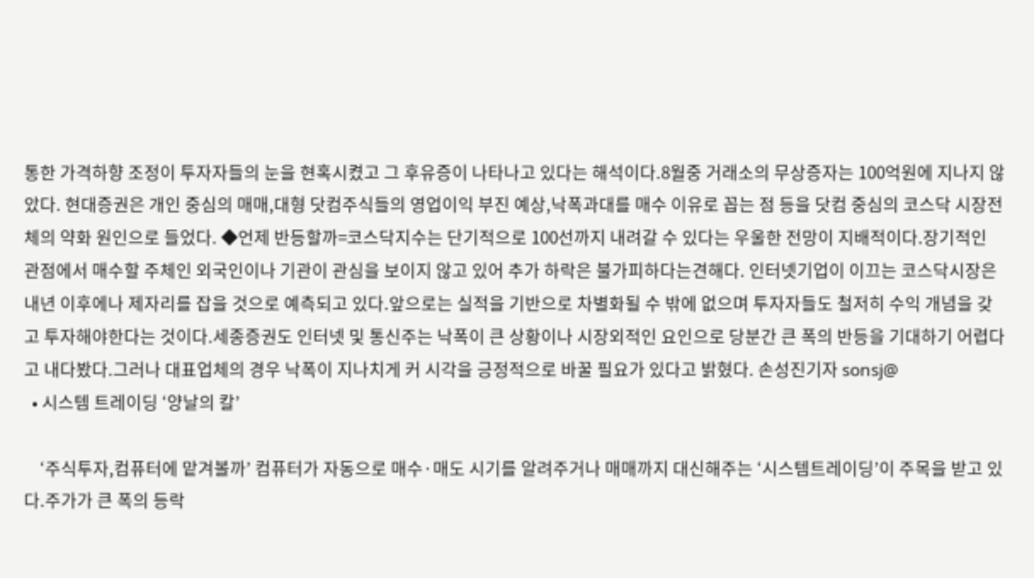통한 가격하향 조정이 투자자들의 눈을 현혹시켰고 그 후유증이 나타나고 있다는 해석이다.8월중 거래소의 무상증자는 100억원에 지나지 않았다. 현대증권은 개인 중심의 매매,대형 닷컴주식들의 영업이익 부진 예상,낙폭과대를 매수 이유로 꼽는 점 등을 닷컴 중심의 코스닥 시장전체의 약화 원인으로 들었다. ◆언제 반등할까=코스닥지수는 단기적으로 100선까지 내려갈 수 있다는 우울한 전망이 지배적이다.장기적인 관점에서 매수할 주체인 외국인이나 기관이 관심을 보이지 않고 있어 추가 하락은 불가피하다는견해다. 인터넷기업이 이끄는 코스닥시장은 내년 이후에나 제자리를 잡을 것으로 예측되고 있다.앞으로는 실적을 기반으로 차별화될 수 밖에 없으며 투자자들도 철저히 수익 개념을 갖고 투자해야한다는 것이다.세종증권도 인터넷 및 통신주는 낙폭이 큰 상황이나 시장외적인 요인으로 당분간 큰 폭의 반등을 기대하기 어렵다고 내다봤다.그러나 대표업체의 경우 낙폭이 지나치게 커 시각을 긍정적으로 바꿀 필요가 있다고 밝혔다. 손성진기자 sonsj@
  • 시스템 트레이딩 ‘양날의 칼’

    ‘주식투자,컴퓨터에 맡겨볼까’ 컴퓨터가 자동으로 매수·매도 시기를 알려주거나 매매까지 대신해주는 ‘시스템트레이딩’이 주목을 받고 있다.주가가 큰 폭의 등락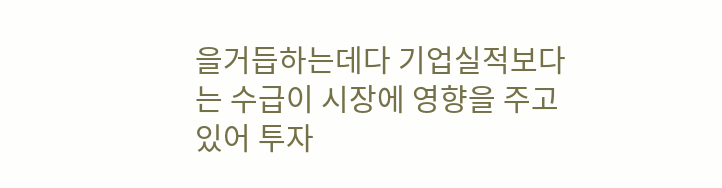을거듭하는데다 기업실적보다는 수급이 시장에 영향을 주고 있어 투자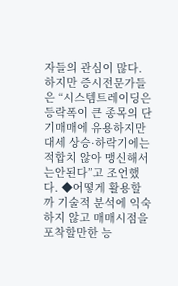자들의 관심이 많다. 하지만 증시전문가들은 “시스템트레이딩은 등락폭이 큰 종목의 단기매매에 유용하지만 대세 상승·하락기에는 적합치 않아 맹신해서는안된다”고 조언했다. ◆어떻게 활용할까 기술적 분석에 익숙하지 않고 매매시점을 포착할만한 능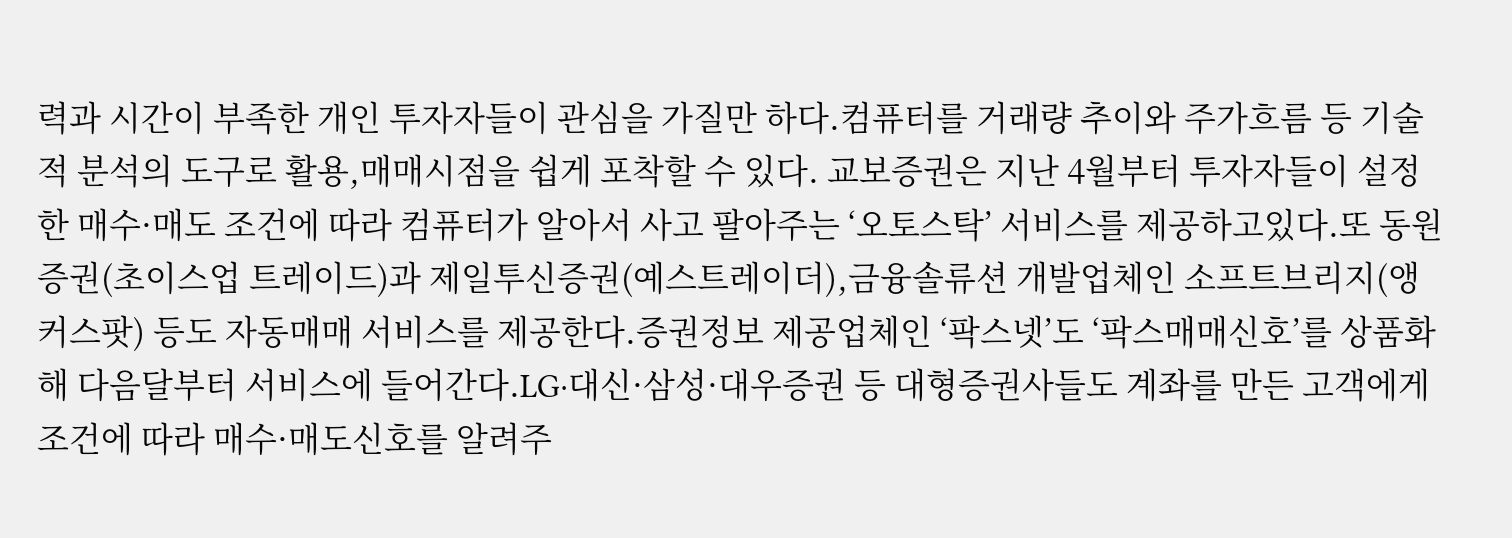력과 시간이 부족한 개인 투자자들이 관심을 가질만 하다.컴퓨터를 거래량 추이와 주가흐름 등 기술적 분석의 도구로 활용,매매시점을 쉽게 포착할 수 있다. 교보증권은 지난 4월부터 투자자들이 설정한 매수·매도 조건에 따라 컴퓨터가 알아서 사고 팔아주는 ‘오토스탁’ 서비스를 제공하고있다.또 동원증권(초이스업 트레이드)과 제일투신증권(예스트레이더),금융솔류션 개발업체인 소프트브리지(앵커스팟) 등도 자동매매 서비스를 제공한다.증권정보 제공업체인 ‘팍스넷’도 ‘팍스매매신호’를 상품화해 다음달부터 서비스에 들어간다.LG·대신·삼성·대우증권 등 대형증권사들도 계좌를 만든 고객에게 조건에 따라 매수·매도신호를 알려주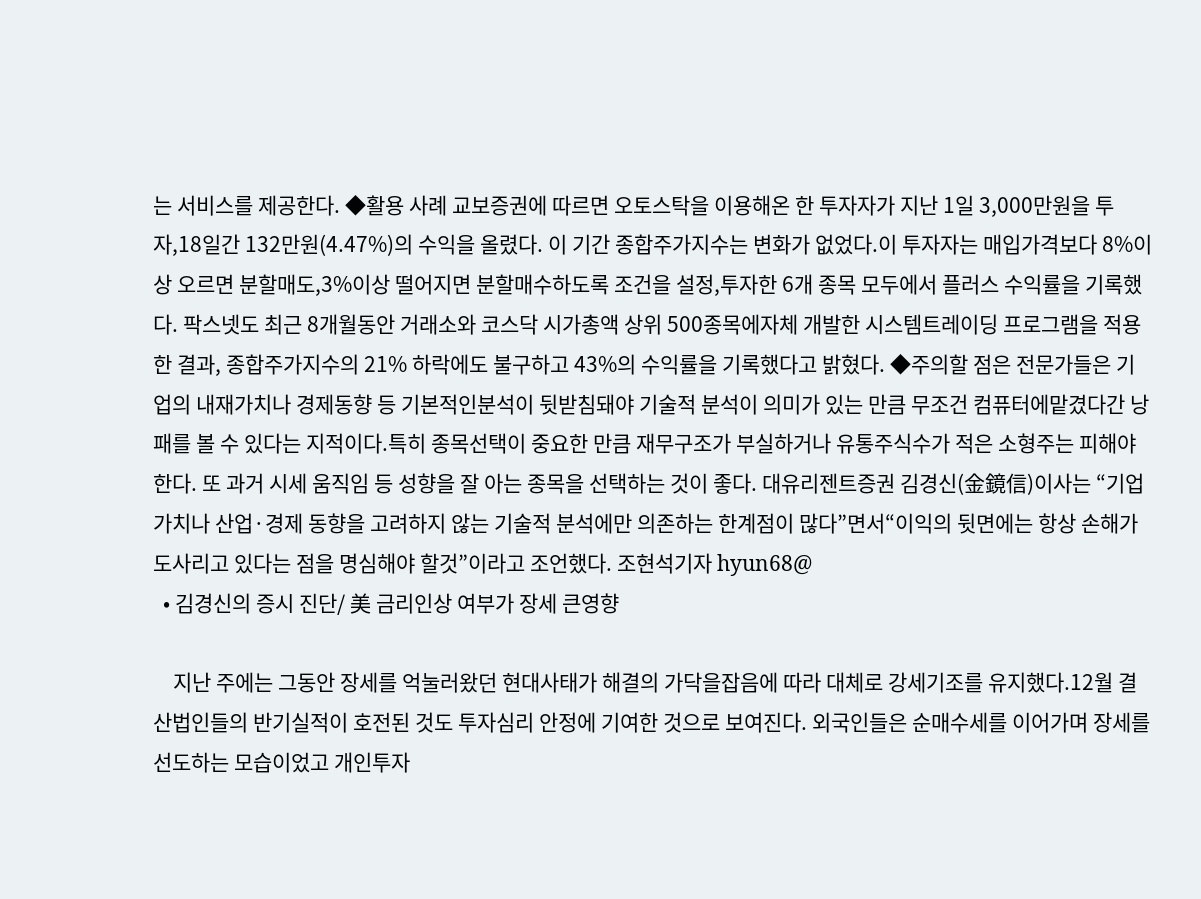는 서비스를 제공한다. ◆활용 사례 교보증권에 따르면 오토스탁을 이용해온 한 투자자가 지난 1일 3,000만원을 투자,18일간 132만원(4.47%)의 수익을 올렸다. 이 기간 종합주가지수는 변화가 없었다.이 투자자는 매입가격보다 8%이상 오르면 분할매도,3%이상 떨어지면 분할매수하도록 조건을 설정,투자한 6개 종목 모두에서 플러스 수익률을 기록했다. 팍스넷도 최근 8개월동안 거래소와 코스닥 시가총액 상위 500종목에자체 개발한 시스템트레이딩 프로그램을 적용한 결과, 종합주가지수의 21% 하락에도 불구하고 43%의 수익률을 기록했다고 밝혔다. ◆주의할 점은 전문가들은 기업의 내재가치나 경제동향 등 기본적인분석이 뒷받침돼야 기술적 분석이 의미가 있는 만큼 무조건 컴퓨터에맡겼다간 낭패를 볼 수 있다는 지적이다.특히 종목선택이 중요한 만큼 재무구조가 부실하거나 유통주식수가 적은 소형주는 피해야 한다. 또 과거 시세 움직임 등 성향을 잘 아는 종목을 선택하는 것이 좋다. 대유리젠트증권 김경신(金鏡信)이사는 “기업가치나 산업·경제 동향을 고려하지 않는 기술적 분석에만 의존하는 한계점이 많다”면서“이익의 뒷면에는 항상 손해가 도사리고 있다는 점을 명심해야 할것”이라고 조언했다. 조현석기자 hyun68@
  • 김경신의 증시 진단/ 美 금리인상 여부가 장세 큰영향

    지난 주에는 그동안 장세를 억눌러왔던 현대사태가 해결의 가닥을잡음에 따라 대체로 강세기조를 유지했다.12월 결산법인들의 반기실적이 호전된 것도 투자심리 안정에 기여한 것으로 보여진다. 외국인들은 순매수세를 이어가며 장세를 선도하는 모습이었고 개인투자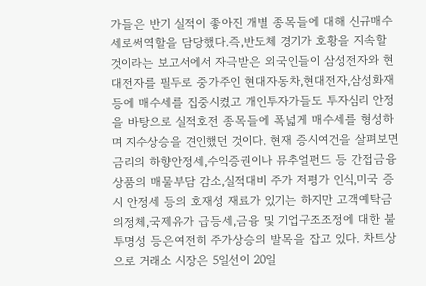가들은 반기 실적이 좋아진 개별 종목들에 대해 신규매수세로써역할을 담당했다.즉,반도체 경기가 호황을 지속할 것이라는 보고서에서 자극받은 외국인들이 삼성전자와 현대전자를 필두로 중가주인 현대자동차,현대전자,삼성화재 등에 매수세를 집중시켰고 개인투자가들도 투자심리 안정을 바탕으로 실적호전 종목들에 폭넓게 매수세를 형성하며 지수상승을 견인했던 것이다. 현재 증시여건을 살펴보면 금리의 하향안정세,수익증권이나 뮤추얼펀드 등 간접금융상품의 매물부담 감소,실적대비 주가 저평가 인식,미국 증시 안정세 등의 호재성 재료가 있기는 하지만 고객예탁금의정체,국제유가 급등세,금융 및 기업구조조정에 대한 불투명성 등은여전히 주가상승의 발목을 잡고 있다. 차트상으로 거래소 시장은 5일선이 20일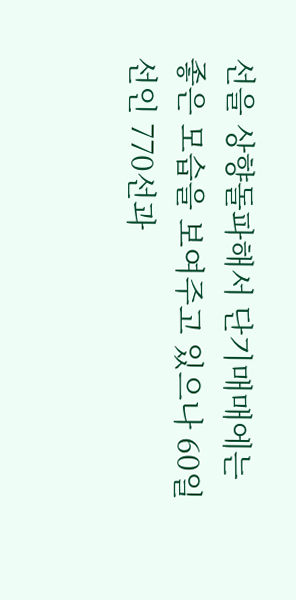선을 상향돌파해서 단기매매에는 좋은 모습을 보여주고 있으나 60일선인 770선과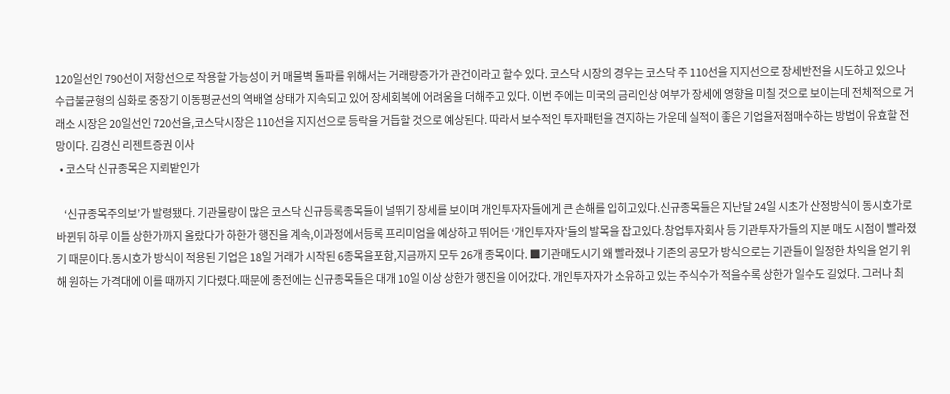120일선인 790선이 저항선으로 작용할 가능성이 커 매물벽 돌파를 위해서는 거래량증가가 관건이라고 할수 있다. 코스닥 시장의 경우는 코스닥 주 110선을 지지선으로 장세반전을 시도하고 있으나 수급불균형의 심화로 중장기 이동평균선의 역배열 상태가 지속되고 있어 장세회복에 어려움을 더해주고 있다. 이번 주에는 미국의 금리인상 여부가 장세에 영향을 미칠 것으로 보이는데 전체적으로 거래소 시장은 20일선인 720선을,코스닥시장은 110선을 지지선으로 등락을 거듭할 것으로 예상된다. 따라서 보수적인 투자패턴을 견지하는 가운데 실적이 좋은 기업을저점매수하는 방법이 유효할 전망이다. 김경신 리젠트증권 이사
  • 코스닥 신규종목은 지뢰밭인가

    ‘신규종목주의보’가 발령됐다. 기관물량이 많은 코스닥 신규등록종목들이 널뛰기 장세를 보이며 개인투자자들에게 큰 손해를 입히고있다.신규종목들은 지난달 24일 시초가 산정방식이 동시호가로 바뀐뒤 하루 이틀 상한가까지 올랐다가 하한가 행진을 계속,이과정에서등록 프리미엄을 예상하고 뛰어든 ‘개인투자자’들의 발목을 잡고있다.창업투자회사 등 기관투자가들의 지분 매도 시점이 빨라졌기 때문이다.동시호가 방식이 적용된 기업은 18일 거래가 시작된 6종목을포함,지금까지 모두 26개 종목이다. ■기관매도시기 왜 빨라졌나 기존의 공모가 방식으로는 기관들이 일정한 차익을 얻기 위해 원하는 가격대에 이를 때까지 기다렸다.때문에 종전에는 신규종목들은 대개 10일 이상 상한가 행진을 이어갔다. 개인투자자가 소유하고 있는 주식수가 적을수록 상한가 일수도 길었다. 그러나 최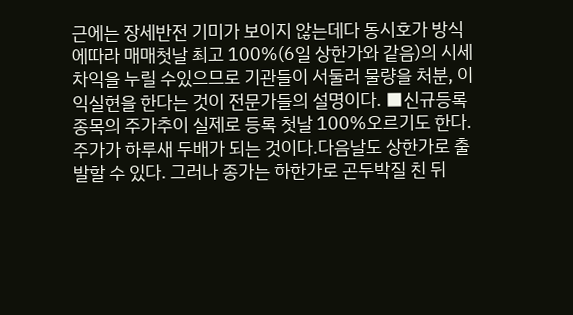근에는 장세반전 기미가 보이지 않는데다 동시호가 방식에따라 매매첫날 최고 100%(6일 상한가와 같음)의 시세차익을 누릴 수있으므로 기관들이 서둘러 물량을 처분, 이익실현을 한다는 것이 전문가들의 설명이다. ■신규등록 종목의 주가추이 실제로 등록 첫날 100%오르기도 한다.주가가 하루새 두배가 되는 것이다.다음날도 상한가로 출발할 수 있다. 그러나 종가는 하한가로 곤두박질 친 뒤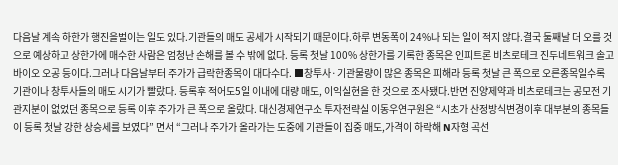다음날 계속 하한가 행진을벌이는 일도 있다.기관들의 매도 공세가 시작되기 때문이다.하루 변동폭이 24%나 되는 일이 적지 않다.결국 둘째날 더 오를 것으로 예상하고 상한가에 매수한 사람은 엄청난 손해를 볼 수 밖에 없다. 등록 첫날 100% 상한가를 기록한 종목은 인피트론 비츠로테크 진두네트워크 솔고바이오 오공 등이다.그러나 다음날부터 주가가 급락한종목이 대다수다. ■창투사·기관물량이 많은 종목은 피해라 등록 첫날 큰 폭으로 오른종목일수록 기관이나 창투사들의 매도 시기가 빨랐다. 등록후 적어도5일 이내에 대량 매도, 이익실현을 한 것으로 조사됐다.반면 진양제약과 비츠로테크는 공모전 기관지분이 없었던 종목으로 등록 이후 주가가 큰 폭으로 올랐다. 대신경제연구소 투자전략실 이동우연구원은 “시초가 산정방식변경이후 대부분의 종목들이 등록 첫날 강한 상승세를 보였다” 면서 “그러나 주가가 올라가는 도중에 기관들이 집중 매도,가격이 하락해 N자형 곡선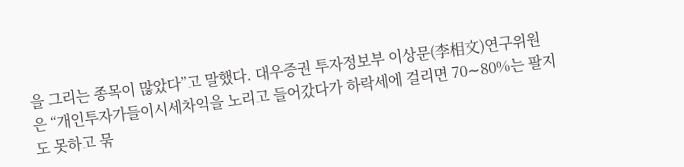을 그리는 종목이 많았다”고 말했다. 대우증권 투자정보부 이상문(李相文)연구위원은 “개인투자가들이시세차익을 노리고 들어갔다가 하락세에 걸리면 70∼80%는 팔지도 못하고 묶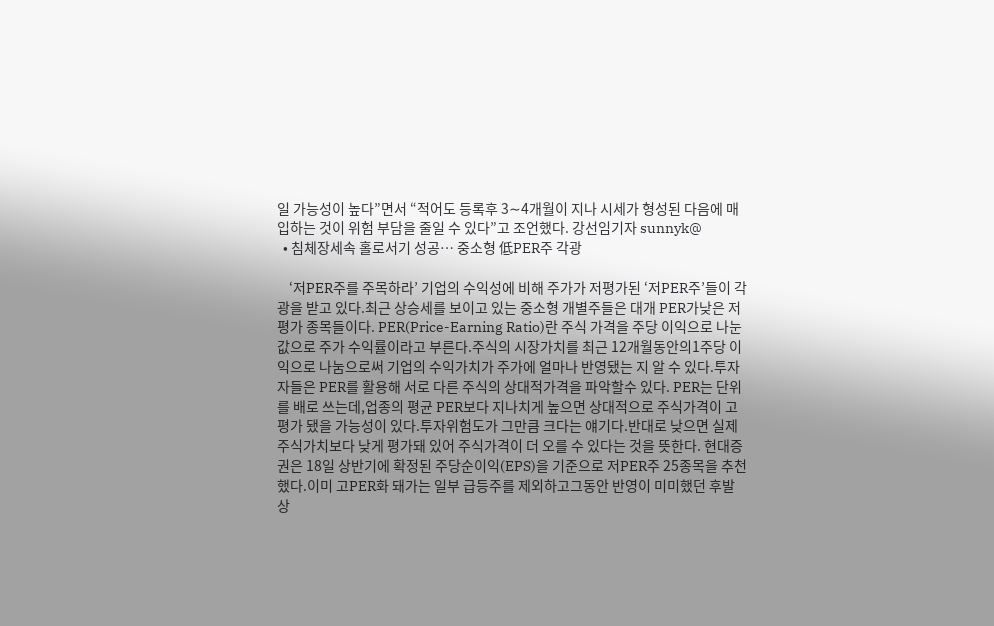일 가능성이 높다”면서 “적어도 등록후 3∼4개월이 지나 시세가 형성된 다음에 매입하는 것이 위험 부담을 줄일 수 있다”고 조언했다. 강선임기자 sunnyk@
  • 침체장세속 홀로서기 성공… 중소형 低PER주 각광

    ‘저PER주를 주목하라’ 기업의 수익성에 비해 주가가 저평가된 ‘저PER주’들이 각광을 받고 있다.최근 상승세를 보이고 있는 중소형 개별주들은 대개 PER가낮은 저평가 종목들이다. PER(Price-Earning Ratio)란 주식 가격을 주당 이익으로 나눈 값으로 주가 수익률이라고 부른다.주식의 시장가치를 최근 12개월동안의1주당 이익으로 나눔으로써 기업의 수익가치가 주가에 얼마나 반영됐는 지 알 수 있다.투자자들은 PER를 활용해 서로 다른 주식의 상대적가격을 파악할수 있다. PER는 단위를 배로 쓰는데,업종의 평균 PER보다 지나치게 높으면 상대적으로 주식가격이 고평가 됐을 가능성이 있다.투자위험도가 그만큼 크다는 얘기다.반대로 낮으면 실제 주식가치보다 낮게 평가돼 있어 주식가격이 더 오를 수 있다는 것을 뜻한다. 현대증권은 18일 상반기에 확정된 주당순이익(EPS)을 기준으로 저PER주 25종목을 추천했다.이미 고PER화 돼가는 일부 급등주를 제외하고그동안 반영이 미미했던 후발 상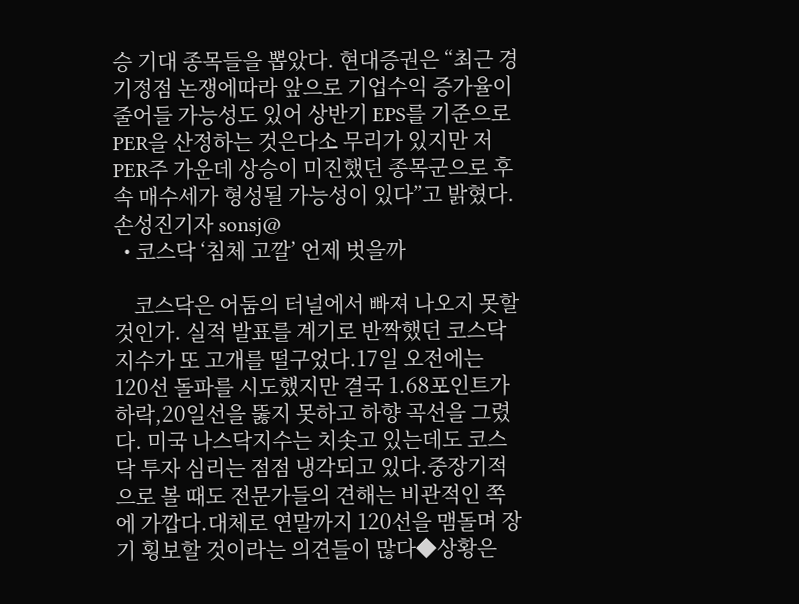승 기대 종목들을 뽑았다. 현대증권은 “최근 경기정점 논쟁에따라 앞으로 기업수익 증가율이줄어들 가능성도 있어 상반기 EPS를 기준으로 PER을 산정하는 것은다소 무리가 있지만 저PER주 가운데 상승이 미진했던 종목군으로 후속 매수세가 형성될 가능성이 있다”고 밝혔다. 손성진기자 sonsj@
  • 코스닥 ‘침체 고깔’ 언제 벗을까

    코스닥은 어둠의 터널에서 빠져 나오지 못할 것인가. 실적 발표를 계기로 반짝했던 코스닥지수가 또 고개를 떨구었다.17일 오전에는 120선 돌파를 시도했지만 결국 1.68포인트가 하락,20일선을 뚫지 못하고 하향 곡선을 그렸다. 미국 나스닥지수는 치솟고 있는데도 코스닥 투자 심리는 점점 냉각되고 있다.중장기적으로 볼 때도 전문가들의 견해는 비관적인 쪽에 가깝다.대체로 연말까지 120선을 맴돌며 장기 횡보할 것이라는 의견들이 많다◆상황은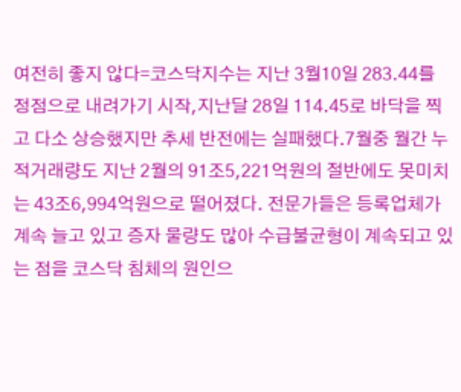여전히 좋지 않다=코스닥지수는 지난 3월10일 283.44를 정점으로 내려가기 시작,지난달 28일 114.45로 바닥을 찍고 다소 상승했지만 추세 반전에는 실패했다.7월중 월간 누적거래량도 지난 2월의 91조5,221억원의 절반에도 못미치는 43조6,994억원으로 떨어졌다. 전문가들은 등록업체가 계속 늘고 있고 증자 물량도 많아 수급불균형이 계속되고 있는 점을 코스닥 침체의 원인으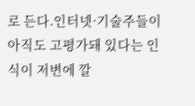로 든다.인터넷·기술주들이 아직도 고평가돼 있다는 인식이 저변에 깔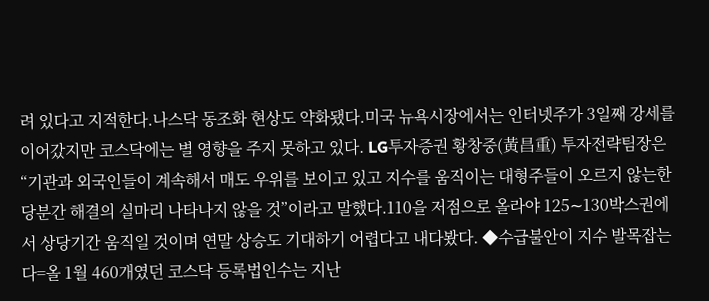려 있다고 지적한다.나스닥 동조화 현상도 약화됐다.미국 뉴욕시장에서는 인터넷주가 3일째 강세를 이어갔지만 코스닥에는 별 영향을 주지 못하고 있다. LG투자증권 황창중(黃昌重) 투자전략팀장은 “기관과 외국인들이 계속해서 매도 우위를 보이고 있고 지수를 움직이는 대형주들이 오르지 않는한 당분간 해결의 실마리 나타나지 않을 것”이라고 말했다.110을 저점으로 올라야 125∼130박스권에서 상당기간 움직일 것이며 연말 상승도 기대하기 어렵다고 내다봤다. ◆수급불안이 지수 발목잡는다=올 1월 460개였던 코스닥 등록법인수는 지난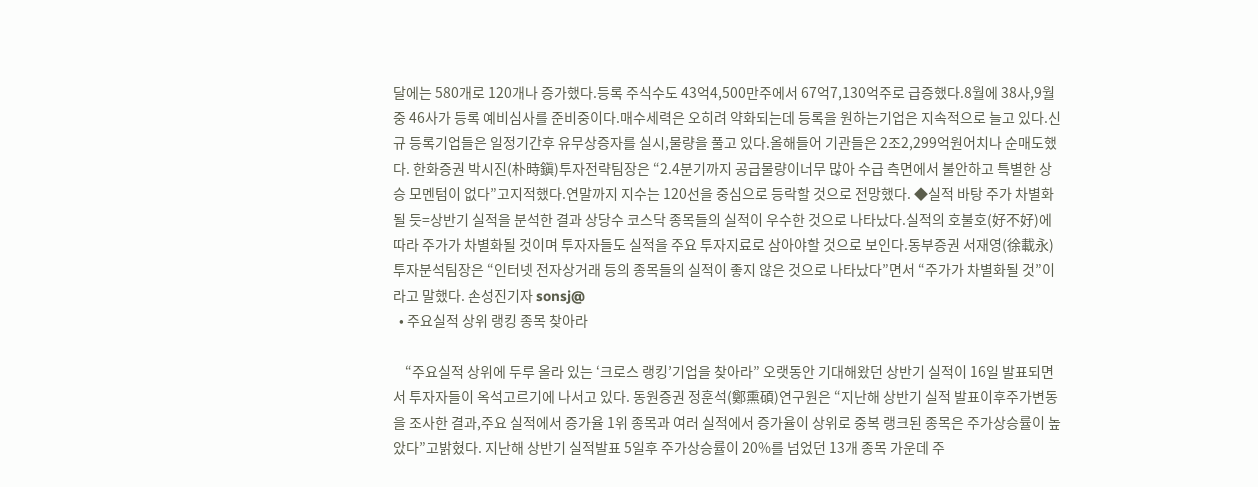달에는 580개로 120개나 증가했다.등록 주식수도 43억4,500만주에서 67억7,130억주로 급증했다.8월에 38사,9월중 46사가 등록 예비심사를 준비중이다.매수세력은 오히려 약화되는데 등록을 원하는기업은 지속적으로 늘고 있다.신규 등록기업들은 일정기간후 유무상증자를 실시,물량을 풀고 있다.올해들어 기관들은 2조2,299억원어치나 순매도했다. 한화증권 박시진(朴時鎭)투자전략팀장은 “2.4분기까지 공급물량이너무 많아 수급 측면에서 불안하고 특별한 상승 모멘텀이 없다”고지적했다.연말까지 지수는 120선을 중심으로 등락할 것으로 전망했다. ◆실적 바탕 주가 차별화될 듯=상반기 실적을 분석한 결과 상당수 코스닥 종목들의 실적이 우수한 것으로 나타났다.실적의 호불호(好不好)에 따라 주가가 차별화될 것이며 투자자들도 실적을 주요 투자지료로 삼아야할 것으로 보인다.동부증권 서재영(徐載永) 투자분석팀장은 “인터넷 전자상거래 등의 종목들의 실적이 좋지 않은 것으로 나타났다”면서 “주가가 차별화될 것”이라고 말했다. 손성진기자 sonsj@
  • 주요실적 상위 랭킹 종목 찾아라

    “주요실적 상위에 두루 올라 있는 ‘크로스 랭킹’기업을 찾아라” 오랫동안 기대해왔던 상반기 실적이 16일 발표되면서 투자자들이 옥석고르기에 나서고 있다. 동원증권 정훈석(鄭熏碩)연구원은 “지난해 상반기 실적 발표이후주가변동을 조사한 결과,주요 실적에서 증가율 1위 종목과 여러 실적에서 증가율이 상위로 중복 랭크된 종목은 주가상승률이 높았다”고밝혔다. 지난해 상반기 실적발표 5일후 주가상승률이 20%를 넘었던 13개 종목 가운데 주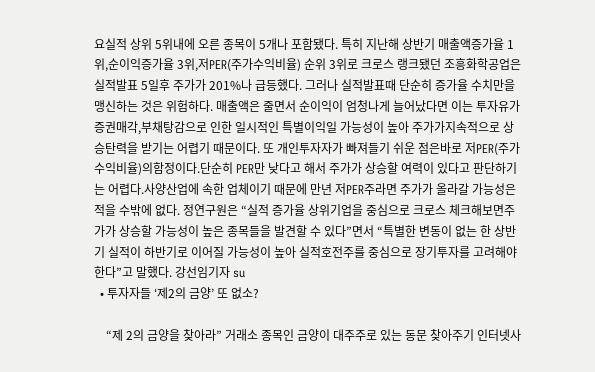요실적 상위 5위내에 오른 종목이 5개나 포함됐다. 특히 지난해 상반기 매출액증가율 1위,순이익증가율 3위,저PER(주가수익비율) 순위 3위로 크로스 랭크됐던 조흥화학공업은 실적발표 5일후 주가가 201%나 급등했다. 그러나 실적발표때 단순히 증가율 수치만을 맹신하는 것은 위험하다. 매출액은 줄면서 순이익이 엄청나게 늘어났다면 이는 투자유가증권매각,부채탕감으로 인한 일시적인 특별이익일 가능성이 높아 주가가지속적으로 상승탄력을 받기는 어렵기 때문이다. 또 개인투자자가 빠져들기 쉬운 점은바로 저PER(주가수익비율)의함정이다.단순히 PER만 낮다고 해서 주가가 상승할 여력이 있다고 판단하기는 어렵다.사양산업에 속한 업체이기 때문에 만년 저PER주라면 주가가 올라갈 가능성은 적을 수밖에 없다. 정연구원은 “실적 증가율 상위기업을 중심으로 크로스 체크해보면주가가 상승할 가능성이 높은 종목들을 발견할 수 있다”면서 “특별한 변동이 없는 한 상반기 실적이 하반기로 이어질 가능성이 높아 실적호전주를 중심으로 장기투자를 고려해야 한다”고 말했다. 강선임기자 su
  • 투자자들 ‘제2의 금양’ 또 없소?

    “제 2의 금양을 찾아라” 거래소 종목인 금양이 대주주로 있는 동문 찾아주기 인터넷사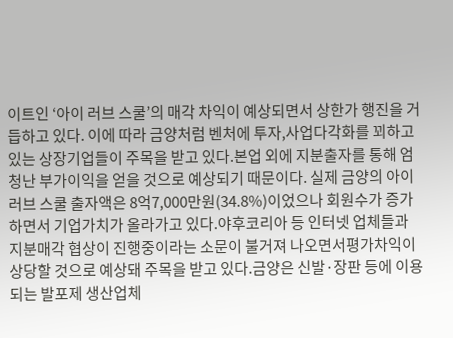이트인 ‘아이 러브 스쿨’의 매각 차익이 예상되면서 상한가 행진을 거듭하고 있다. 이에 따라 금양처럼 벤처에 투자,사업다각화를 꾀하고 있는 상장기업들이 주목을 받고 있다.본업 외에 지분출자를 통해 엄청난 부가이익을 얻을 것으로 예상되기 때문이다. 실제 금양의 아이 러브 스쿨 출자액은 8억7,000만원(34.8%)이었으나 회원수가 증가하면서 기업가치가 올라가고 있다.야후코리아 등 인터넷 업체들과 지분매각 협상이 진행중이라는 소문이 불거져 나오면서평가차익이 상당할 것으로 예상돼 주목을 받고 있다.금양은 신발·장판 등에 이용되는 발포제 생산업체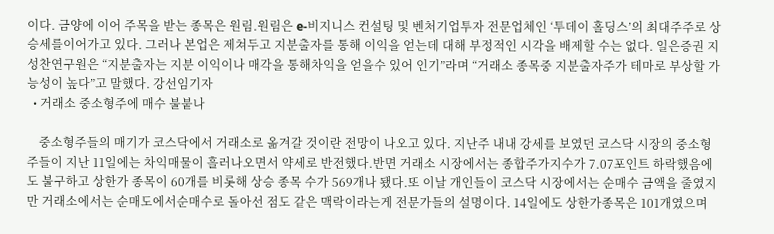이다. 금양에 이어 주목을 받는 종목은 원림.원림은 e-비지니스 컨설팅 및 벤처기업투자 전문업체인 ‘투데이 홀딩스’의 최대주주로 상승세를이어가고 있다. 그러나 본업은 제쳐두고 지분출자를 통해 이익을 얻는데 대해 부정적인 시각을 배제할 수는 없다. 일은증권 지성찬연구원은 “지분출자는 지분 이익이나 매각을 통해차익을 얻을수 있어 인기”라며 “거래소 종목중 지분출자주가 테마로 부상할 가능성이 높다”고 말했다. 강선임기자
  • 거래소 중소형주에 매수 불붙나

    중소형주들의 매기가 코스닥에서 거래소로 옮겨갈 것이란 전망이 나오고 있다. 지난주 내내 강세를 보였던 코스닥 시장의 중소형주들이 지난 11일에는 차익매물이 흘러나오면서 약세로 반전했다.반면 거래소 시장에서는 종합주가지수가 7.07포인트 하락했음에도 불구하고 상한가 종목이 60개를 비롯해 상승 종목 수가 569개나 됐다.또 이날 개인들이 코스닥 시장에서는 순매수 금액을 줄였지만 거래소에서는 순매도에서순매수로 돌아선 점도 같은 맥락이라는게 전문가들의 설명이다. 14일에도 상한가종목은 101개였으며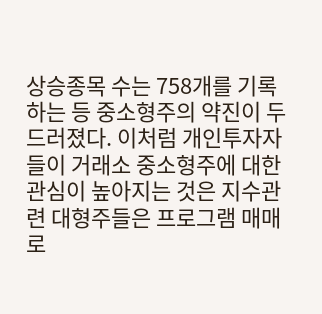상승종목 수는 758개를 기록하는 등 중소형주의 약진이 두드러졌다. 이처럼 개인투자자들이 거래소 중소형주에 대한 관심이 높아지는 것은 지수관련 대형주들은 프로그램 매매로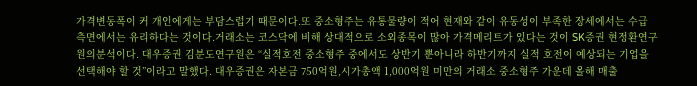가격변동폭이 커 개인에게는 부담스럽기 때문이다.또 중소형주는 유통물량이 적어 현재와 같이 유동성이 부족한 장세에서는 수급 측면에서는 유리하다는 것이다.거래소는 코스닥에 비해 상대적으로 소외종목이 많아 가격메리트가 있다는 것이 SK증권 현정환연구원의분석이다. 대우증권 김분도연구원은 “실적호전 중소형주 중에서도 상반기 뿐아니라 하반기까지 실적 호전이 예상되는 기업을 선택해야 할 것”이라고 말했다. 대우증권은 자본금 750억원,시가총액 1,000억원 미만의 거래소 중소형주 가운데 올해 매출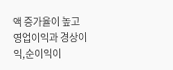액 증가율이 높고 영업이익과 경상이익,순이익이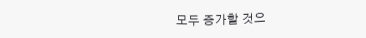모두 증가할 것으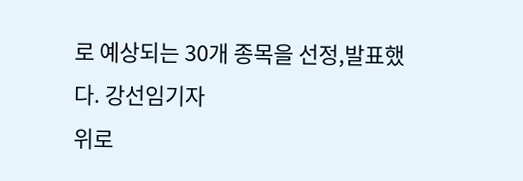로 예상되는 30개 종목을 선정,발표했다. 강선임기자
위로